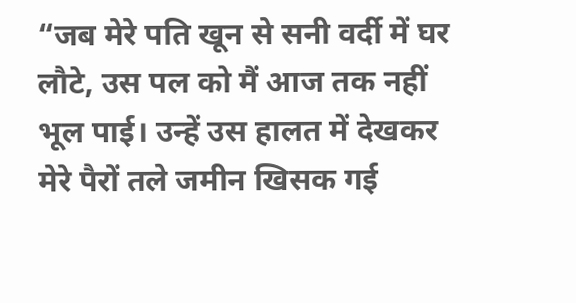“जब मेरे पति खून से सनी वर्दी में घर लौटे, उस पल को मैं आज तक नहीं भूल पाई। उन्हें उस हालत में देखकर मेरे पैरों तले जमीन खिसक गई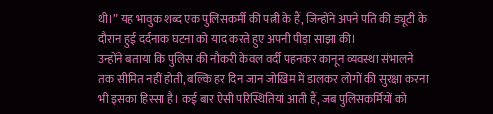थी।” यह भावुक शब्द एक पुलिसकर्मी की पत्नी के हैं, जिन्होंने अपने पति की ड्यूटी के दौरान हुई दर्दनाक घटना को याद करते हुए अपनी पीड़ा साझा की।
उन्होंने बताया कि पुलिस की नौकरी केवल वर्दी पहनकर कानून व्यवस्था संभालने तक सीमित नहीं होती, बल्कि हर दिन जान जोखिम में डालकर लोगों की सुरक्षा करना भी इसका हिस्सा है। कई बार ऐसी परिस्थितियां आती हैं, जब पुलिसकर्मियों को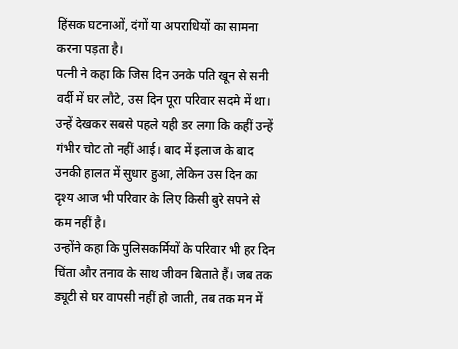हिंसक घटनाओं, दंगों या अपराधियों का सामना करना पड़ता है।
पत्नी ने कहा कि जिस दिन उनके पति खून से सनी वर्दी में घर लौटे, उस दिन पूरा परिवार सदमे में था। उन्हें देखकर सबसे पहले यही डर लगा कि कहीं उन्हें गंभीर चोट तो नहीं आई। बाद में इलाज के बाद उनकी हालत में सुधार हुआ, लेकिन उस दिन का दृश्य आज भी परिवार के लिए किसी बुरे सपने से कम नहीं है।
उन्होंने कहा कि पुलिसकर्मियों के परिवार भी हर दिन चिंता और तनाव के साथ जीवन बिताते हैं। जब तक ड्यूटी से घर वापसी नहीं हो जाती, तब तक मन में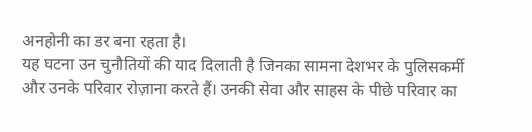अनहोनी का डर बना रहता है।
यह घटना उन चुनौतियों की याद दिलाती है जिनका सामना देशभर के पुलिसकर्मी और उनके परिवार रोज़ाना करते हैं। उनकी सेवा और साहस के पीछे परिवार का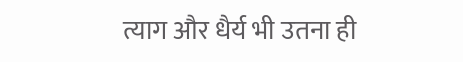त्याग और धैर्य भी उतना ही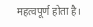महत्वपूर्ण होता है।